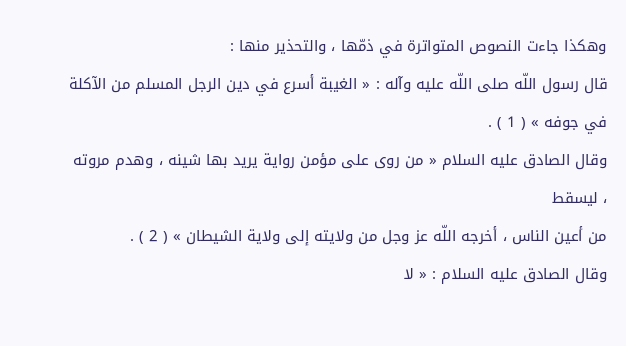وهكذا جاءت النصوص المتواترة في ذمّها ، والتحذير منها :
قال رسول اللّه صلى اللّه عليه وآله : « الغيبة أسرع في دين الرجل المسلم من الآكلة
في جوفه » ( 1 ) .
وقال الصادق عليه السلام « من روى على مؤمن رواية يريد بها شينه ، وهدم مروته ، ليسقط
من أعين الناس ، أخرجه اللّه عز وجل من ولايته إلى ولاية الشيطان » ( 2 ) .
وقال الصادق عليه السلام : « لا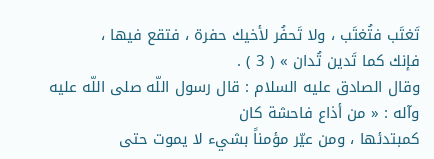تَغتَب فتُغتَب ، ولا تَحفُر لأخيك حفرة ، فتقع فيها ،
فإنك كما تَدين تُدان » ( 3 ) .
وقال الصادق عليه السلام : قال رسول اللّه صلى اللّه عليه وآله : « من أذاع فاحشة كان
كمبتدئها ، ومن عيّر مؤمناً بشيء لا يموت حتى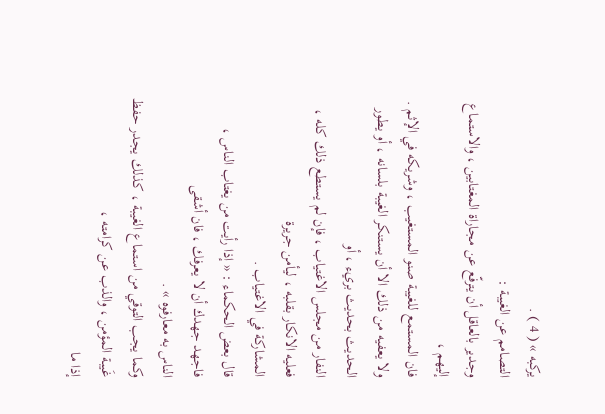يركبه » ( 4 ) .
التصامم عن الغيبة :
وجدير بالعاقل أن يترفّع عن مجاراة المغتابين ، والاستماع إليهم ،
فان المستمع للغيبة صنو المستغيب ، وشريكه في الإثم .
ولا يعفيه من ذلك الا أن يستنكر الغيبة بلسانه ، أو يطور الحديث بحديث بريء ، أو
النفار من مجلس الاغتياب ، فإن لم يستطع ذلك كله ، فعليه الانكار بقلبه ، ليأمن جريرة
المشاركة في الاغتياب .
قال بعض الحكماء : « إذا رأيت من يغتاب الناس ، فاجهد جهدك أن لا يعرفك ، فان أشقى
الناس به معارفوه » .
وكما يجب التوقي من استماع الغيبة ، كذلك يجدر حفظ غَيبة المؤمن ، والذب عن كرامته ،
إذا ما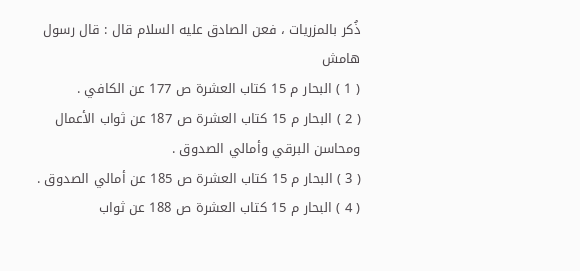ذُكر بالمزريات ، فعن الصادق عليه السلام قال : قال رسول
هامش
( 1 ) البحار م 15 كتاب العشرة ص 177 عن الكافي .
( 2 ) البحار م 15 كتاب العشرة ص 187 عن ثواب الأعمال ومحاسن البرقي وأمالي الصدوق .
( 3 ) البحار م 15 كتاب العشرة ص 185 عن أمالي الصدوق .
( 4 ) البحار م 15 كتاب العشرة ص 188 عن ثواب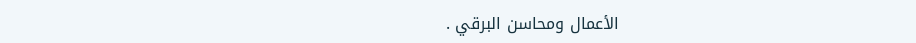الأعمال ومحاسن البرقي .